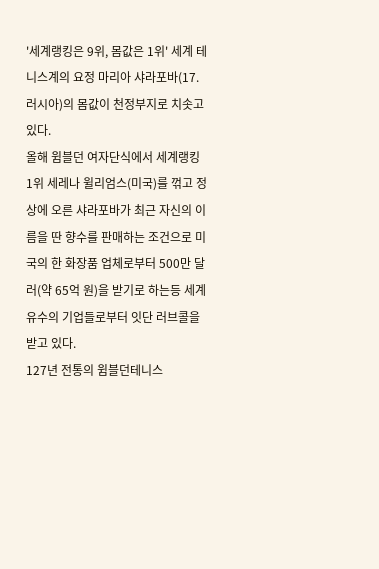'세계랭킹은 9위, 몸값은 1위' 세계 테니스계의 요정 마리아 샤라포바(17. 러시아)의 몸값이 천정부지로 치솟고 있다.
올해 윔블던 여자단식에서 세계랭킹 1위 세레나 윌리엄스(미국)를 꺾고 정상에 오른 샤라포바가 최근 자신의 이름을 딴 향수를 판매하는 조건으로 미국의 한 화장품 업체로부터 500만 달러(약 65억 원)을 받기로 하는등 세계유수의 기업들로부터 잇단 러브콜을 받고 있다.
127년 전통의 윔블던테니스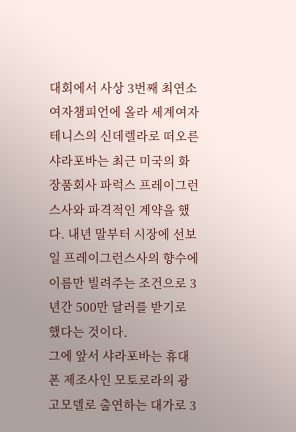대회에서 사상 3번째 최연소 여자챔피언에 올라 세계여자테니스의 신데렐라로 떠오른 샤라포바는 최근 미국의 화장품회사 파럭스 프레이그런스사와 파격적인 계약을 했다. 내년 말부터 시장에 선보일 프레이그런스사의 향수에 이름만 빌려주는 조건으로 3년간 500만 달러를 받기로 했다는 것이다.
그에 앞서 샤라포바는 휴대폰 제조사인 모토로라의 광고모델로 출연하는 대가로 3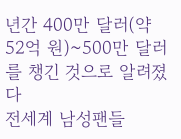년간 400만 달러(약 52억 원)~500만 달러를 챙긴 것으로 알려졌다
전세계 남성팬들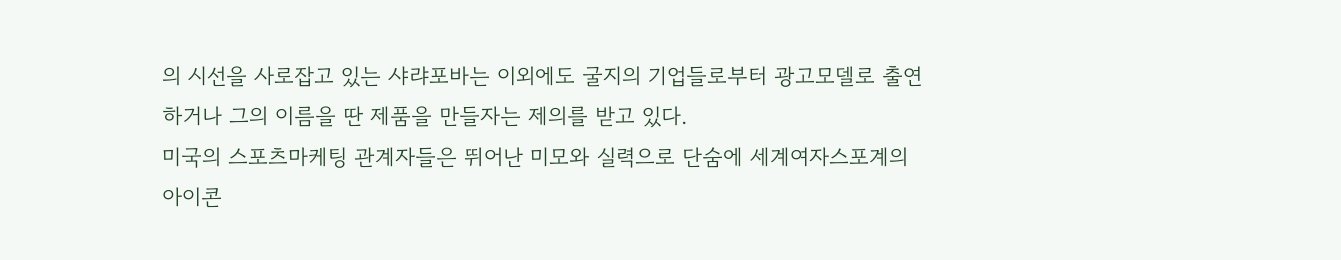의 시선을 사로잡고 있는 샤랴포바는 이외에도 굴지의 기업들로부터 광고모델로 출연하거나 그의 이름을 딴 제품을 만들자는 제의를 받고 있다.
미국의 스포츠마케팅 관계자들은 뛰어난 미모와 실력으로 단숨에 세계여자스포계의 아이콘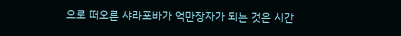으로 떠오른 샤라포바가 억만장자가 되는 것은 시간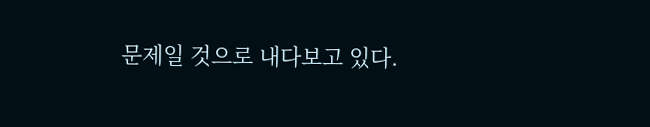문제일 것으로 내다보고 있다.